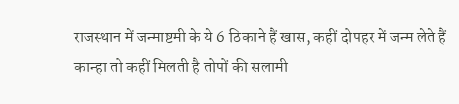राजस्थान में जन्माष्टमी के ये 6 ठिकाने हैं खास, कहीं दोपहर में जन्म लेते हैं कान्हा तो कहीं मिलती है तोपों की सलामी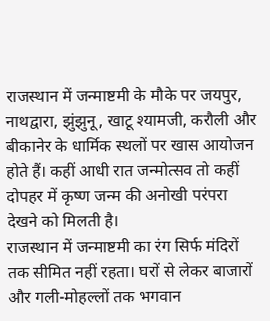राजस्थान में जन्माष्टमी के मौके पर जयपुर, नाथद्वारा, झुंझुनू, खाटू श्यामजी, करौली और बीकानेर के धार्मिक स्थलों पर खास आयोजन होते हैं। कहीं आधी रात जन्मोत्सव तो कहीं दोपहर में कृष्ण जन्म की अनोखी परंपरा देखने को मिलती है।
राजस्थान में जन्माष्टमी का रंग सिर्फ मंदिरों तक सीमित नहीं रहता। घरों से लेकर बाजारों और गली-मोहल्लों तक भगवान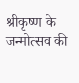श्रीकृष्ण के जन्मोत्सव की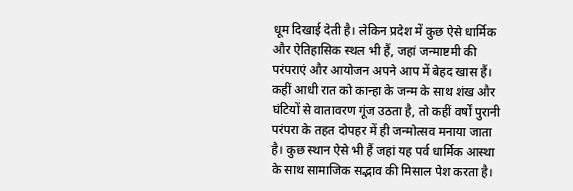धूम दिखाई देती है। लेकिन प्रदेश में कुछ ऐसे धार्मिक और ऐतिहासिक स्थल भी हैं, जहां जन्माष्टमी की परंपराएं और आयोजन अपने आप में बेहद खास हैं।
कहीं आधी रात को कान्हा के जन्म के साथ शंख और घंटियों से वातावरण गूंज उठता है, तो कहीं वर्षों पुरानी परंपरा के तहत दोपहर में ही जन्मोत्सव मनाया जाता है। कुछ स्थान ऐसे भी हैं जहां यह पर्व धार्मिक आस्था के साथ सामाजिक सद्भाव की मिसाल पेश करता है।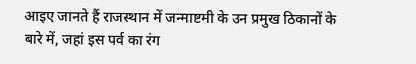आइए जानते हैं राजस्थान में जन्माष्टमी के उन प्रमुख ठिकानों के बारे में, जहां इस पर्व का रंग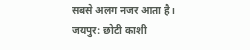सबसे अलग नजर आता है।
जयपुर: छोटी काशी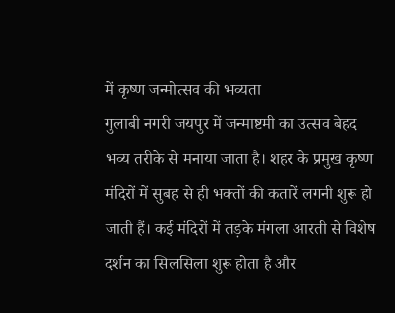में कृष्ण जन्मोत्सव की भव्यता
गुलाबी नगरी जयपुर में जन्माष्टमी का उत्सव बेहद भव्य तरीके से मनाया जाता है। शहर के प्रमुख कृष्ण मंदिरों में सुबह से ही भक्तों की कतारें लगनी शुरू हो जाती हैं। कई मंदिरों में तड़के मंगला आरती से विशेष दर्शन का सिलसिला शुरू होता है और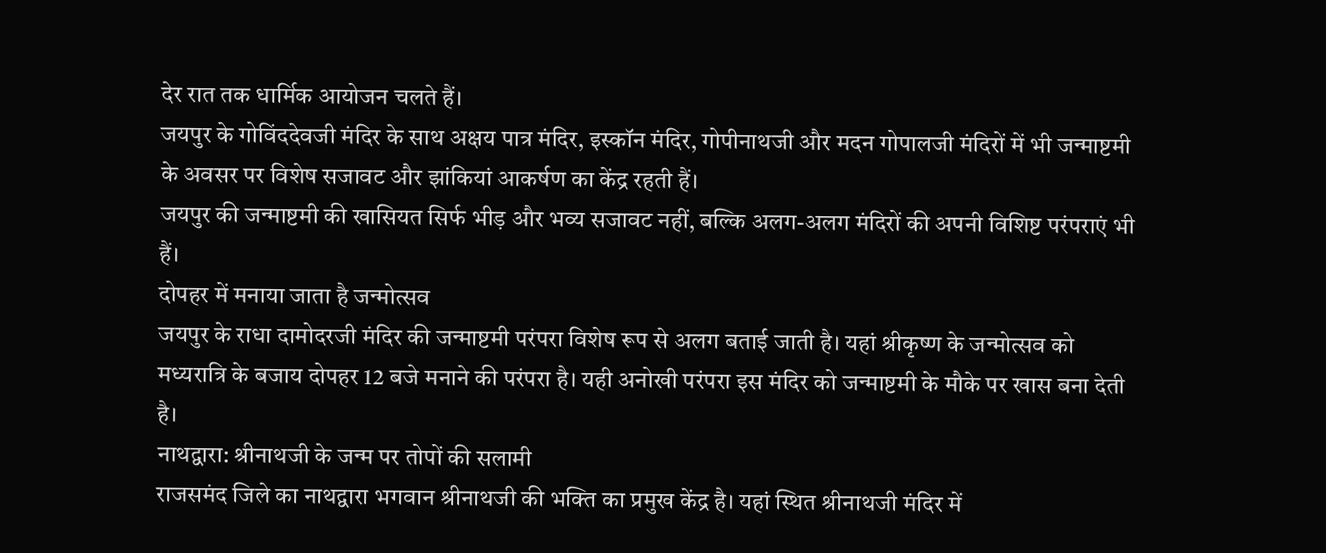देर रात तक धार्मिक आयोजन चलते हैं।
जयपुर के गोविंददेवजी मंदिर के साथ अक्षय पात्र मंदिर, इस्कॉन मंदिर, गोपीनाथजी और मदन गोपालजी मंदिरों में भी जन्माष्टमी के अवसर पर विशेष सजावट और झांकियां आकर्षण का केंद्र रहती हैं।
जयपुर की जन्माष्टमी की खासियत सिर्फ भीड़ और भव्य सजावट नहीं, बल्कि अलग-अलग मंदिरों की अपनी विशिष्ट परंपराएं भी हैं।
दोपहर में मनाया जाता है जन्मोत्सव
जयपुर के राधा दामोदरजी मंदिर की जन्माष्टमी परंपरा विशेष रूप से अलग बताई जाती है। यहां श्रीकृष्ण के जन्मोत्सव को मध्यरात्रि के बजाय दोपहर 12 बजे मनाने की परंपरा है। यही अनोखी परंपरा इस मंदिर को जन्माष्टमी के मौके पर खास बना देती है।
नाथद्वारा: श्रीनाथजी के जन्म पर तोपों की सलामी
राजसमंद जिले का नाथद्वारा भगवान श्रीनाथजी की भक्ति का प्रमुख केंद्र है। यहां स्थित श्रीनाथजी मंदिर में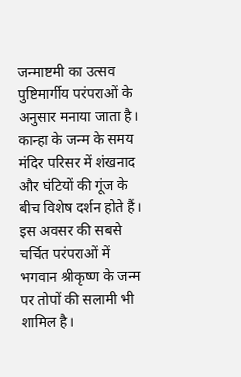जन्माष्टमी का उत्सव पुष्टिमार्गीय परंपराओं के अनुसार मनाया जाता है।
कान्हा के जन्म के समय मंदिर परिसर में शंखनाद और घंटियों की गूंज के बीच विशेष दर्शन होते हैं। इस अवसर की सबसे चर्चित परंपराओं में भगवान श्रीकृष्ण के जन्म पर तोपों की सलामी भी शामिल है।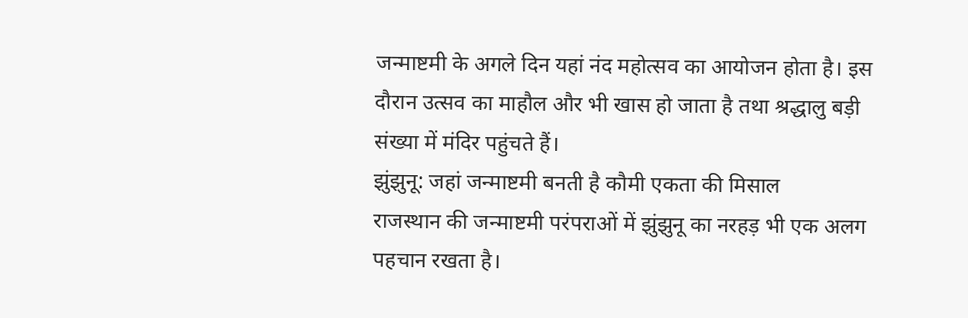जन्माष्टमी के अगले दिन यहां नंद महोत्सव का आयोजन होता है। इस दौरान उत्सव का माहौल और भी खास हो जाता है तथा श्रद्धालु बड़ी संख्या में मंदिर पहुंचते हैं।
झुंझुनू: जहां जन्माष्टमी बनती है कौमी एकता की मिसाल
राजस्थान की जन्माष्टमी परंपराओं में झुंझुनू का नरहड़ भी एक अलग पहचान रखता है।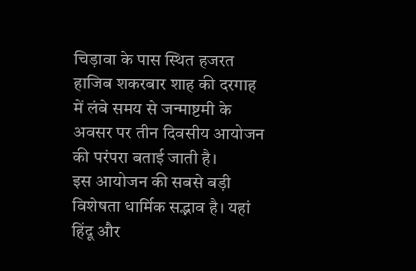चिड़ावा के पास स्थित हजरत हाजिब शकरबार शाह की दरगाह में लंबे समय से जन्माष्टमी के अवसर पर तीन दिवसीय आयोजन की परंपरा बताई जाती है।
इस आयोजन की सबसे बड़ी विशेषता धार्मिक सद्भाव है। यहां हिंदू और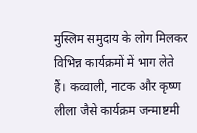मुस्लिम समुदाय के लोग मिलकर विभिन्न कार्यक्रमों में भाग लेते हैं। कव्वाली, नाटक और कृष्ण लीला जैसे कार्यक्रम जन्माष्टमी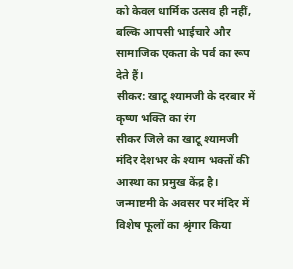को केवल धार्मिक उत्सव ही नहीं, बल्कि आपसी भाईचारे और सामाजिक एकता के पर्व का रूप देते हैं।
सीकर: खाटू श्यामजी के दरबार में कृष्ण भक्ति का रंग
सीकर जिले का खाटू श्यामजी मंदिर देशभर के श्याम भक्तों की आस्था का प्रमुख केंद्र है। जन्माष्टमी के अवसर पर मंदिर में विशेष फूलों का श्रृंगार किया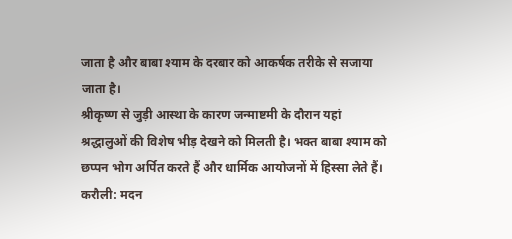जाता है और बाबा श्याम के दरबार को आकर्षक तरीके से सजाया जाता है।
श्रीकृष्ण से जुड़ी आस्था के कारण जन्माष्टमी के दौरान यहां श्रद्धालुओं की विशेष भीड़ देखने को मिलती है। भक्त बाबा श्याम को छप्पन भोग अर्पित करते हैं और धार्मिक आयोजनों में हिस्सा लेते हैं।
करौली: मदन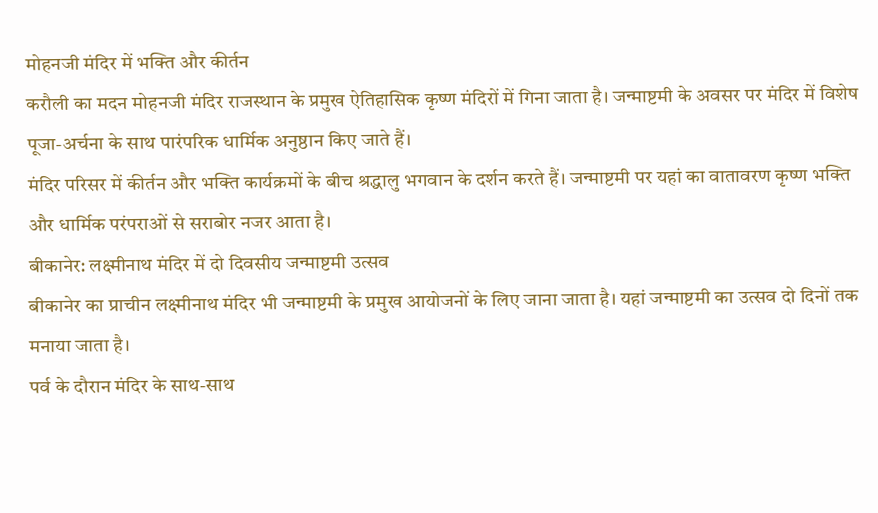मोहनजी मंदिर में भक्ति और कीर्तन
करौली का मदन मोहनजी मंदिर राजस्थान के प्रमुख ऐतिहासिक कृष्ण मंदिरों में गिना जाता है। जन्माष्टमी के अवसर पर मंदिर में विशेष पूजा-अर्चना के साथ पारंपरिक धार्मिक अनुष्ठान किए जाते हैं।
मंदिर परिसर में कीर्तन और भक्ति कार्यक्रमों के बीच श्रद्धालु भगवान के दर्शन करते हैं। जन्माष्टमी पर यहां का वातावरण कृष्ण भक्ति और धार्मिक परंपराओं से सराबोर नजर आता है।
बीकानेर: लक्ष्मीनाथ मंदिर में दो दिवसीय जन्माष्टमी उत्सव
बीकानेर का प्राचीन लक्ष्मीनाथ मंदिर भी जन्माष्टमी के प्रमुख आयोजनों के लिए जाना जाता है। यहां जन्माष्टमी का उत्सव दो दिनों तक मनाया जाता है।
पर्व के दौरान मंदिर के साथ-साथ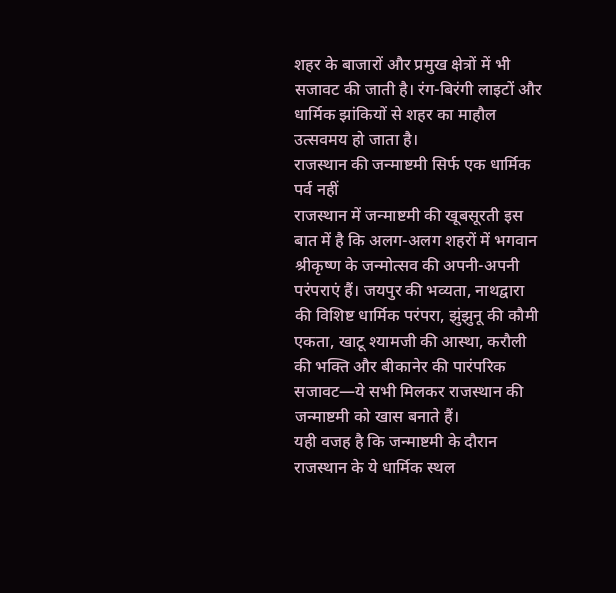शहर के बाजारों और प्रमुख क्षेत्रों में भी सजावट की जाती है। रंग-बिरंगी लाइटों और धार्मिक झांकियों से शहर का माहौल उत्सवमय हो जाता है।
राजस्थान की जन्माष्टमी सिर्फ एक धार्मिक पर्व नहीं
राजस्थान में जन्माष्टमी की खूबसूरती इस बात में है कि अलग-अलग शहरों में भगवान श्रीकृष्ण के जन्मोत्सव की अपनी-अपनी परंपराएं हैं। जयपुर की भव्यता, नाथद्वारा की विशिष्ट धार्मिक परंपरा, झुंझुनू की कौमी एकता, खाटू श्यामजी की आस्था, करौली की भक्ति और बीकानेर की पारंपरिक सजावट—ये सभी मिलकर राजस्थान की जन्माष्टमी को खास बनाते हैं।
यही वजह है कि जन्माष्टमी के दौरान राजस्थान के ये धार्मिक स्थल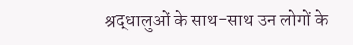श्रद्धालुओं के साथ-साथ उन लोगों के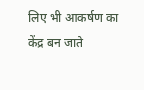लिए भी आकर्षण का केंद्र बन जाते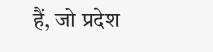हैं, जो प्रदेश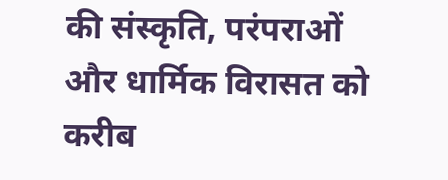की संस्कृति, परंपराओं और धार्मिक विरासत को करीब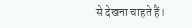से देखना चाहते हैं।